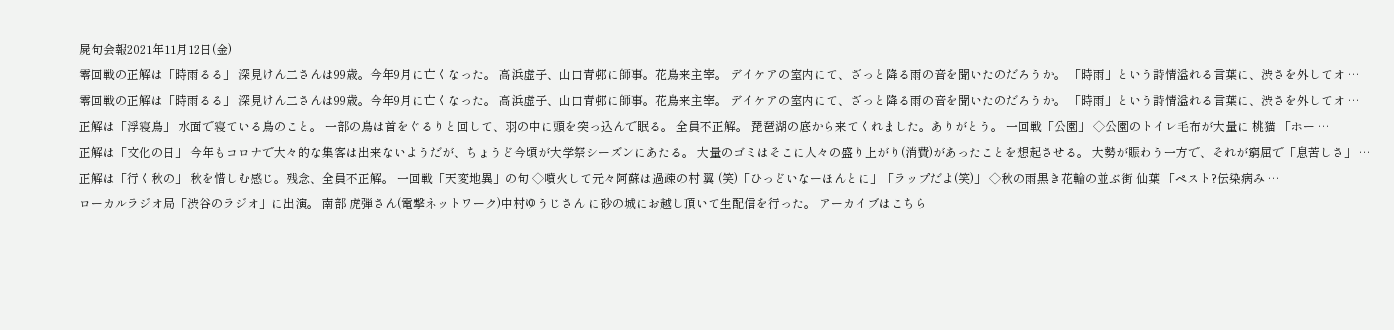屍句会報2021年11月12日(金)
零回戦の正解は「時雨るる」 深見けん二さんは99歳。今年9月に亡くなった。 高浜虚子、山口青邨に師事。花鳥来主宰。 デイケアの室内にて、ざっと降る雨の音を聞いたのだろうか。 「時雨」という詩情溢れる言葉に、渋さを外してオ …
零回戦の正解は「時雨るる」 深見けん二さんは99歳。今年9月に亡くなった。 高浜虚子、山口青邨に師事。花鳥来主宰。 デイケアの室内にて、ざっと降る雨の音を聞いたのだろうか。 「時雨」という詩情溢れる言葉に、渋さを外してオ …
正解は「浮寝鳥」 水面で寝ている鳥のこと。 一部の鳥は首をぐるりと回して、羽の中に頭を突っ込んで眠る。 全員不正解。 琵琶湖の底から来てくれました。ありがとう。 一回戦「公園」 ◇公園のトイレ毛布が大量に 桃猫 「ホー …
正解は「文化の日」 今年もコロナで大々的な集客は出来ないようだが、ちょうど今頃が大学祭シーズンにあたる。 大量のゴミはそこに人々の盛り上がり(消費)があったことを想起させる。 大勢が賑わう一方で、それが窮屈で「息苦しさ」 …
正解は「行く秋の」 秋を惜しむ感じ。残念、全員不正解。 一回戦「天変地異」の句 ◇噴火して元々阿蘇は過疎の村 翼 (笑)「ひっどいなーほんとに」「ラップだよ(笑)」 ◇秋の雨黒き花輪の並ぶ街 仙葉 「ペスト?伝染病み …
ローカルラジオ局「渋谷のラジオ」に出演。 南部 虎弾さん(電撃ネットワーク)中村ゆうじさん に砂の城にお越し頂いて生配信を行った。 アーカイブはこちら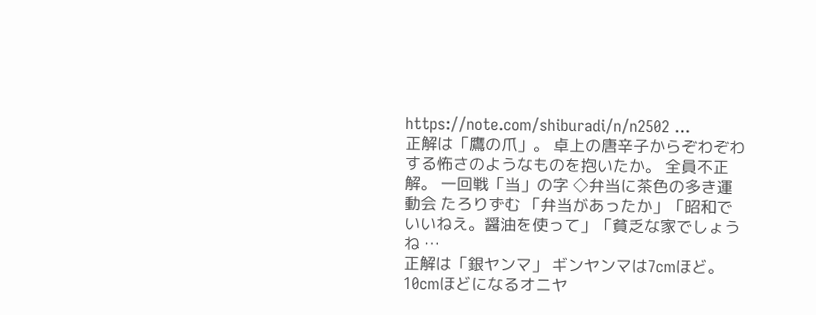https://note.com/shiburadi/n/n2502 …
正解は「鷹の爪」。 卓上の唐辛子からぞわぞわする怖さのようなものを抱いたか。 全員不正解。 一回戦「当」の字 ◇弁当に茶色の多き運動会 たろりずむ 「弁当があったか」「昭和でいいねえ。醤油を使って」「貧乏な家でしょうね …
正解は「銀ヤンマ」 ギンヤンマは7cmほど。10cmほどになるオニヤ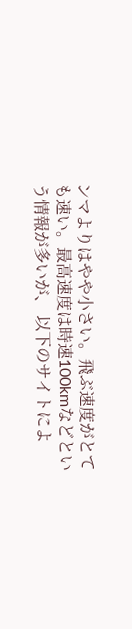ンマよりはやや小さい。飛ぶ速度がとても速い。最高速度は時速100kmなどという情報が多いが、 以下のサイトによ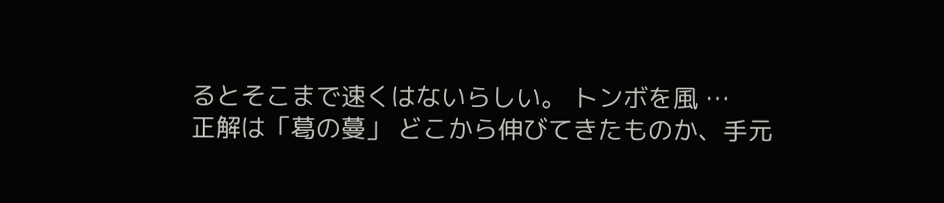るとそこまで速くはないらしい。 トンボを風 …
正解は「葛の蔓」 どこから伸びてきたものか、手元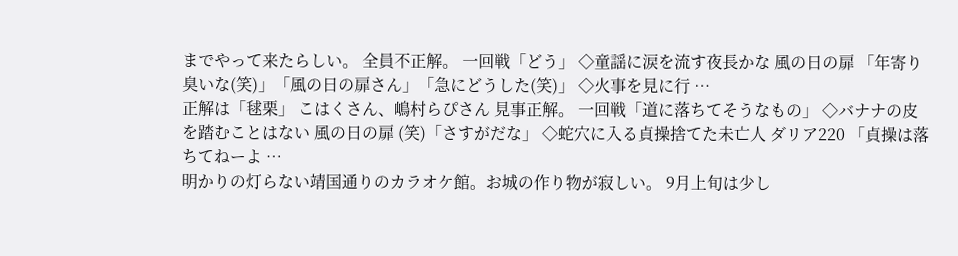までやって来たらしい。 全員不正解。 一回戦「どう」 ◇童謡に涙を流す夜長かな 風の日の扉 「年寄り臭いな(笑)」「風の日の扉さん」「急にどうした(笑)」 ◇火事を見に行 …
正解は「毬栗」 こはくさん、嶋村らぴさん 見事正解。 一回戦「道に落ちてそうなもの」 ◇バナナの皮を踏むことはない 風の日の扉 (笑)「さすがだな」 ◇蛇穴に入る貞操捨てた未亡人 ダリア220 「貞操は落ちてねーよ …
明かりの灯らない靖国通りのカラオケ館。お城の作り物が寂しい。 9月上旬は少し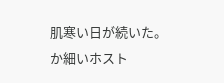肌寒い日が続いた。か細いホスト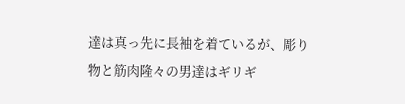達は真っ先に長袖を着ているが、彫り物と筋肉隆々の男達はギリギ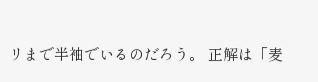リまで半袖でいるのだろう。 正解は「麦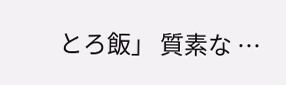とろ飯」 質素な …